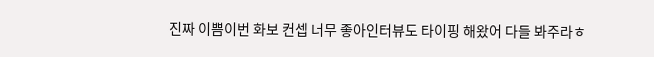진짜 이쁨이번 화보 컨셉 너무 좋아인터뷰도 타이핑 해왔어 다들 봐주라ㅎ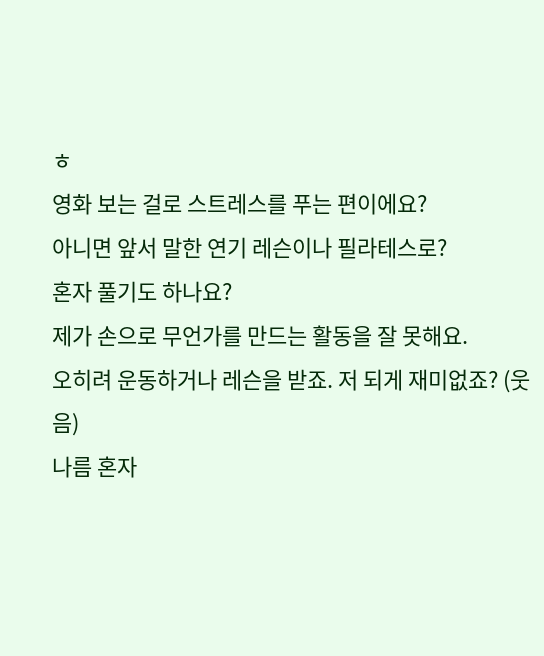ㅎ
영화 보는 걸로 스트레스를 푸는 편이에요?
아니면 앞서 말한 연기 레슨이나 필라테스로?
혼자 풀기도 하나요?
제가 손으로 무언가를 만드는 활동을 잘 못해요.
오히려 운동하거나 레슨을 받죠. 저 되게 재미없죠? (웃음)
나름 혼자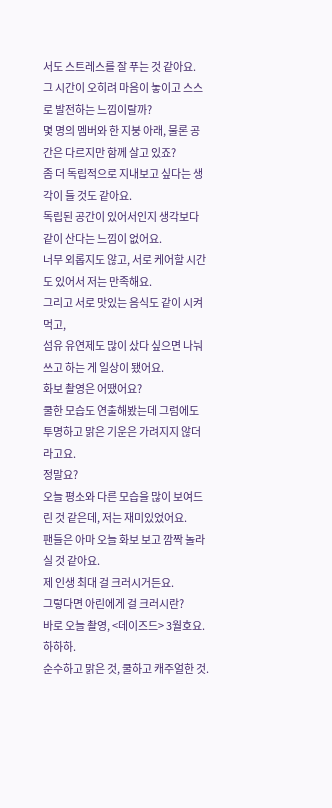서도 스트레스를 잘 푸는 것 같아요.
그 시간이 오히려 마음이 놓이고 스스로 발전하는 느낌이랄까?
몇 명의 멤버와 한 지붕 아래, 물론 공간은 다르지만 함께 살고 있죠?
좀 더 독립적으로 지내보고 싶다는 생각이 들 것도 같아요.
독립된 공간이 있어서인지 생각보다 같이 산다는 느낌이 없어요.
너무 외롭지도 않고, 서로 케어할 시간도 있어서 저는 만족해요.
그리고 서로 맛있는 음식도 같이 시켜 먹고,
섬유 유연제도 많이 샀다 싶으면 나눠 쓰고 하는 게 일상이 됐어요.
화보 촬영은 어땠어요?
쿨한 모습도 연출해봤는데 그럼에도 투명하고 맑은 기운은 가려지지 않더라고요.
정말요?
오늘 평소와 다른 모습을 많이 보여드린 것 같은데, 저는 재미있었어요.
팬들은 아마 오늘 화보 보고 깜짝 놀라실 것 같아요.
제 인생 최대 걸 크러시거든요.
그렇다면 아린에게 걸 크러시란?
바로 오늘 촬영, <데이즈드> 3월호요. 하하하.
순수하고 맑은 것, 쿨하고 캐주얼한 것.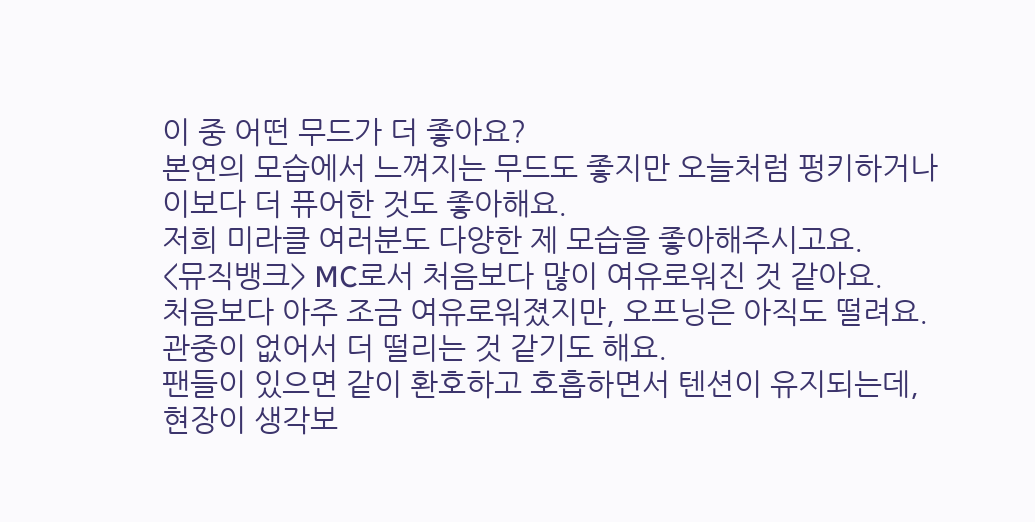이 중 어떤 무드가 더 좋아요?
본연의 모습에서 느껴지는 무드도 좋지만 오늘처럼 펑키하거나 이보다 더 퓨어한 것도 좋아해요.
저희 미라클 여러분도 다양한 제 모습을 좋아해주시고요.
<뮤직뱅크> MC로서 처음보다 많이 여유로워진 것 같아요.
처음보다 아주 조금 여유로워졌지만, 오프닝은 아직도 떨려요.
관중이 없어서 더 떨리는 것 같기도 해요.
팬들이 있으면 같이 환호하고 호흡하면서 텐션이 유지되는데,
현장이 생각보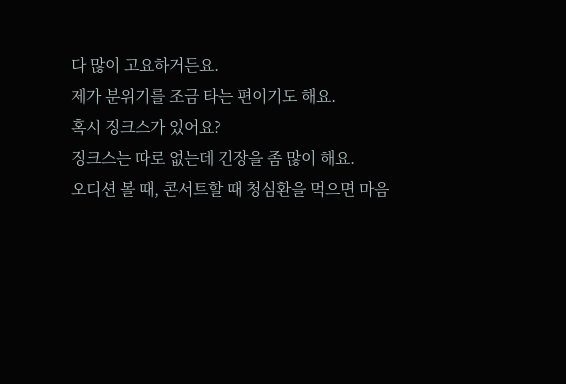다 많이 고요하거든요.
제가 분위기를 조금 타는 편이기도 해요.
혹시 징크스가 있어요?
징크스는 따로 없는데 긴장을 좀 많이 해요.
오디션 볼 때, 콘서트할 때 청심환을 먹으면 마음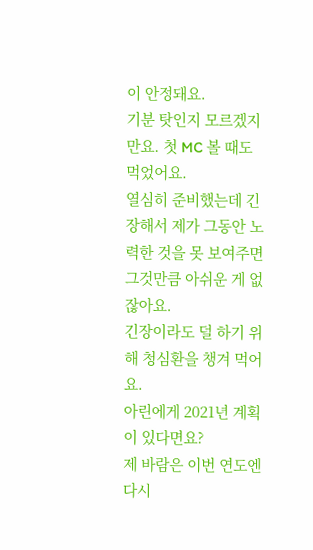이 안정돼요.
기분 탓인지 모르겠지만요. 첫 MC 볼 때도 먹었어요.
열심히 준비했는데 긴장해서 제가 그동안 노력한 것을 못 보여주면 그것만큼 아쉬운 게 없잖아요.
긴장이라도 덜 하기 위해 청심환을 챙겨 먹어요.
아린에게 2021년 계획이 있다면요?
제 바람은 이번 연도엔 다시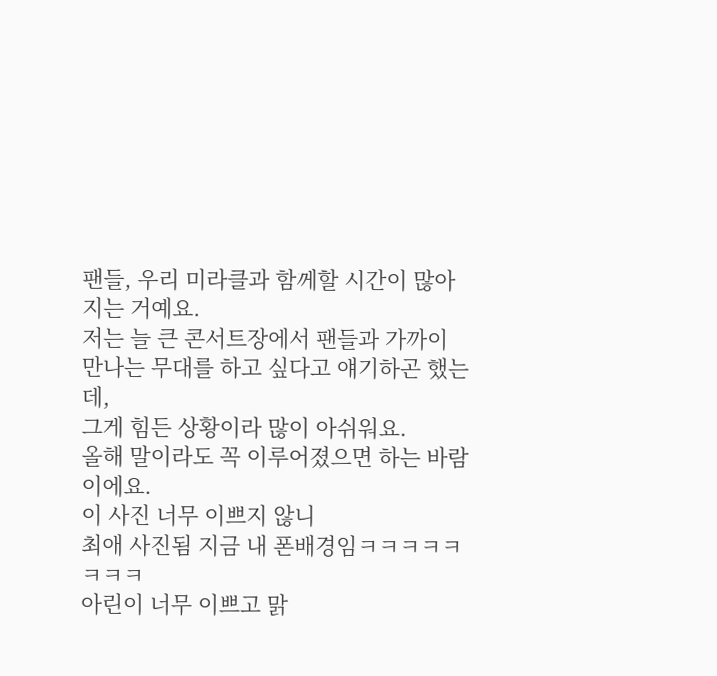팬들, 우리 미라클과 함께할 시간이 많아지는 거예요.
저는 늘 큰 콘서트장에서 팬들과 가까이 만나는 무대를 하고 싶다고 얘기하곤 했는데,
그게 힘든 상황이라 많이 아쉬워요.
올해 말이라도 꼭 이루어졌으면 하는 바람이에요.
이 사진 너무 이쁘지 않니
최애 사진됨 지금 내 폰배경임ㅋㅋㅋㅋㅋㅋㅋㅋ
아린이 너무 이쁘고 맑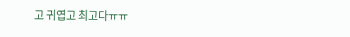고 귀엽고 최고다ㅠㅠ